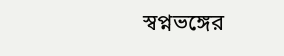স্বপ্নভঙ্গের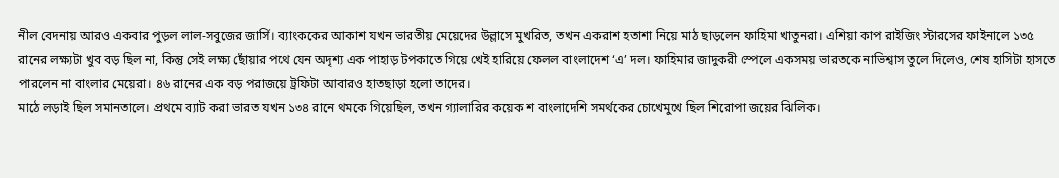নীল বেদনায় আরও একবার পুড়ল লাল-সবুজের জার্সি। ব্যাংককের আকাশ যখন ভারতীয় মেয়েদের উল্লাসে মুখরিত, তখন একরাশ হতাশা নিয়ে মাঠ ছাড়লেন ফাহিমা খাতুনরা। এশিয়া কাপ রাইজিং স্টারসের ফাইনালে ১৩৫ রানের লক্ষ্যটা খুব বড় ছিল না, কিন্তু সেই লক্ষ্য ছোঁয়ার পথে যেন অদৃশ্য এক পাহাড় টপকাতে গিয়ে খেই হারিয়ে ফেলল বাংলাদেশ ‘এ’ দল। ফাহিমার জাদুকরী স্পেলে একসময় ভারতকে নাভিশ্বাস তুলে দিলেও, শেষ হাসিটা হাসতে পারলেন না বাংলার মেয়েরা। ৪৬ রানের এক বড় পরাজয়ে ট্রফিটা আবারও হাতছাড়া হলো তাদের।
মাঠে লড়াই ছিল সমানতালে। প্রথমে ব্যাট করা ভারত যখন ১৩৪ রানে থমকে গিয়েছিল, তখন গ্যালারির কয়েক শ বাংলাদেশি সমর্থকের চোখেমুখে ছিল শিরোপা জয়ের ঝিলিক।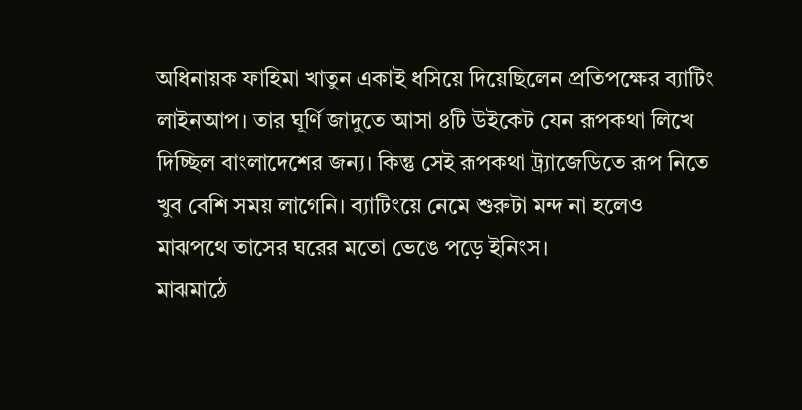অধিনায়ক ফাহিমা খাতুন একাই ধসিয়ে দিয়েছিলেন প্রতিপক্ষের ব্যাটিং লাইনআপ। তার ঘূর্ণি জাদুতে আসা ৪টি উইকেট যেন রূপকথা লিখে দিচ্ছিল বাংলাদেশের জন্য। কিন্তু সেই রূপকথা ট্র্যাজেডিতে রূপ নিতে খুব বেশি সময় লাগেনি। ব্যাটিংয়ে নেমে শুরুটা মন্দ না হলেও মাঝপথে তাসের ঘরের মতো ভেঙে পড়ে ইনিংস।
মাঝমাঠে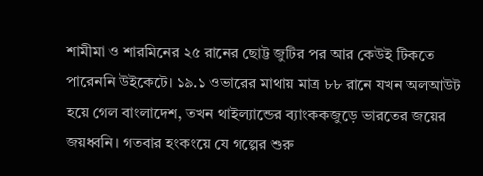শামীমা ও শারমিনের ২৫ রানের ছোট্ট জুটির পর আর কেউই টিকতে পারেননি উইকেটে। ১৯.১ ওভারের মাথায় মাত্র ৮৮ রানে যখন অলআউট হয়ে গেল বাংলাদেশ, তখন থাইল্যান্ডের ব্যাংককজুড়ে ভারতের জয়ের জয়ধ্বনি। গতবার হংকংয়ে যে গল্পের শুরু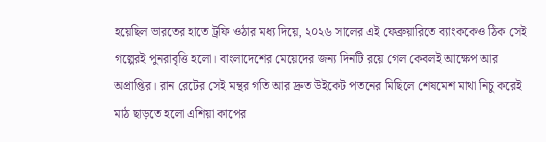হয়েছিল ভারতের হাতে ট্রফি ওঠার মধ্য দিয়ে, ২০২৬ সালের এই ফেব্রুয়ারিতে ব্যাংককেও ঠিক সেই গল্পেরই পুনরাবৃত্তি হলো। বাংলাদেশের মেয়েদের জন্য দিনটি রয়ে গেল কেবলই আক্ষেপ আর অপ্রাপ্তির। রান রেটের সেই মন্থর গতি আর দ্রুত উইকেট পতনের মিছিলে শেষমেশ মাথা নিচু করেই মাঠ ছাড়তে হলো এশিয়া কাপের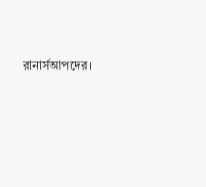রানার্সআপদের।